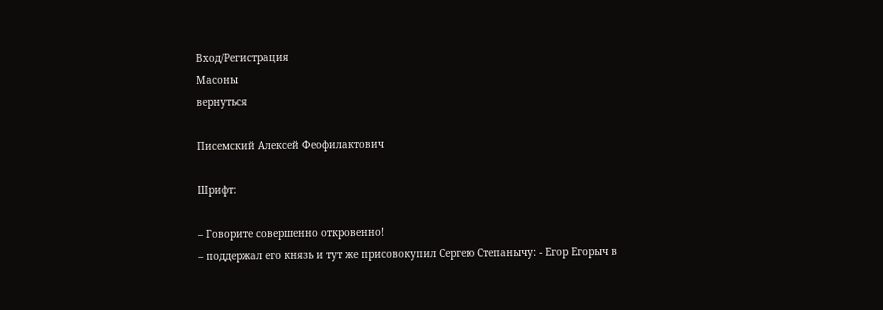Вход/Регистрация
Масоны
вернуться

Писемский Алексей Феофилактович

Шрифт:

– Говорите совершенно откровенно!
– поддержал его князь и тут же присовокупил Сергею Степанычу: - Егор Егорыч в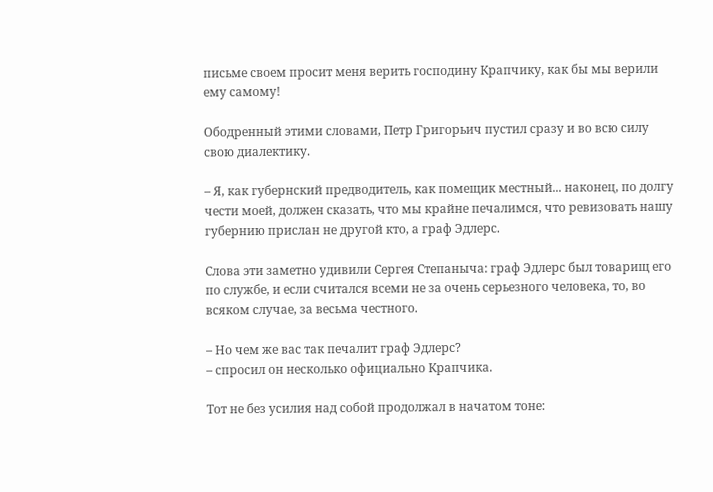письме своем просит меня верить господину Крапчику, как бы мы верили ему самому!

Ободренный этими словами, Петр Григорьич пустил сразу и во всю силу свою диалектику.

– Я, как губернский предводитель, как помещик местный... наконец, по долгу чести моей, должен сказать, что мы крайне печалимся, что ревизовать нашу губернию прислан не другой кто, а граф Эдлерс.

Слова эти заметно удивили Сергея Степаныча: граф Эдлерс был товарищ его по службе, и если считался всеми не за очень серьезного человека, то, во всяком случае, за весьма честного.

– Но чем же вас так печалит граф Эдлерс?
– спросил он несколько официально Крапчика.

Тот не без усилия над собой продолжал в начатом тоне: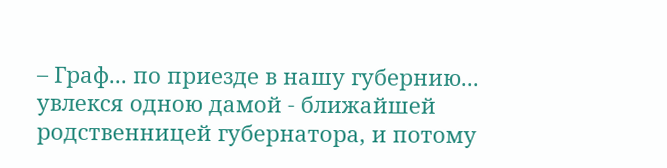– Граф... по приезде в нашу губернию... увлекся одною дамой - ближайшей родственницей губернатора, и потому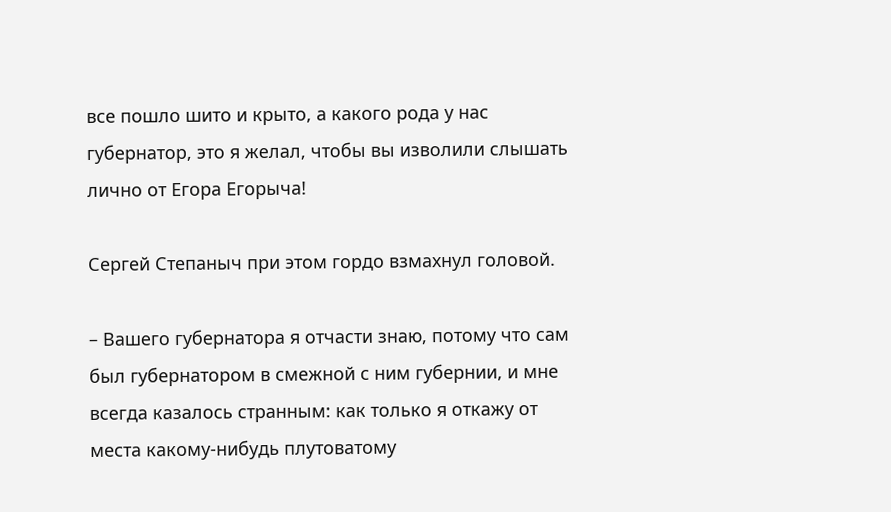все пошло шито и крыто, а какого рода у нас губернатор, это я желал, чтобы вы изволили слышать лично от Егора Егорыча!

Сергей Степаныч при этом гордо взмахнул головой.

– Вашего губернатора я отчасти знаю, потому что сам был губернатором в смежной с ним губернии, и мне всегда казалось странным: как только я откажу от места какому-нибудь плутоватому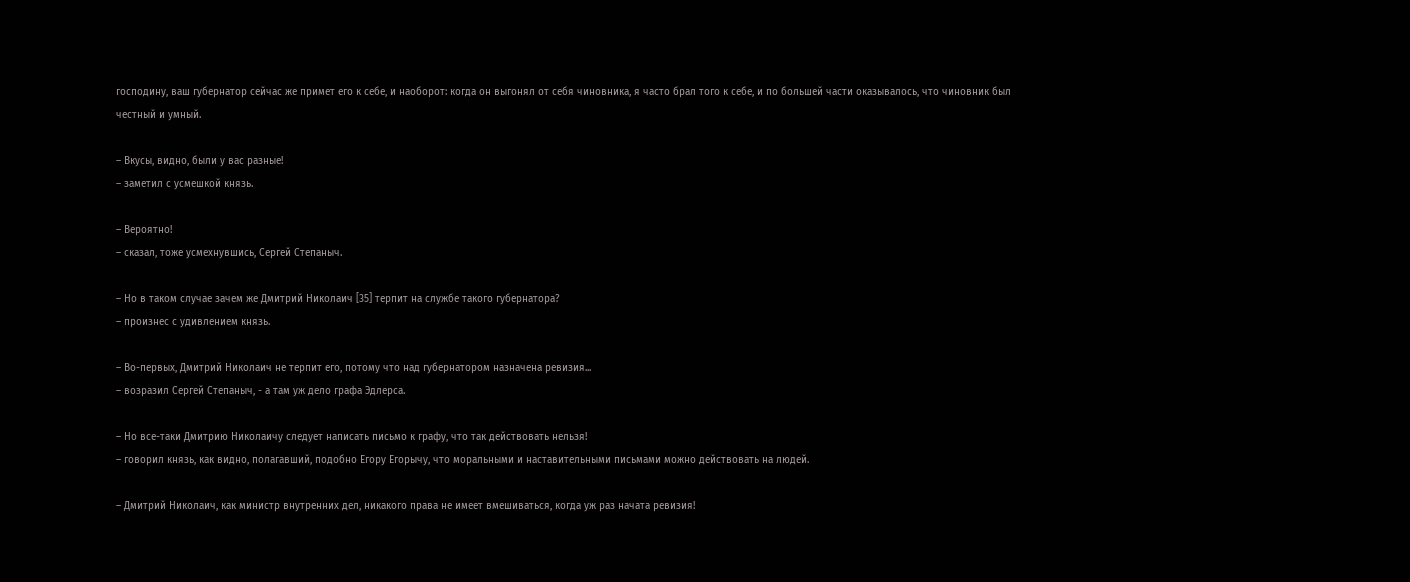господину, ваш губернатор сейчас же примет его к себе, и наоборот: когда он выгонял от себя чиновника, я часто брал того к себе, и по большей части оказывалось, что чиновник был честный и умный.

– Вкусы, видно, были у вас разные!
– заметил с усмешкой князь.

– Вероятно!
– сказал, тоже усмехнувшись, Сергей Степаныч.

– Но в таком случае зачем же Дмитрий Николаич [35] терпит на службе такого губернатора?
– произнес с удивлением князь.

– Во-первых, Дмитрий Николаич не терпит его, потому что над губернатором назначена ревизия...
– возразил Сергей Степаныч, - а там уж дело графа Эдлерса.

– Но все-таки Дмитрию Николаичу следует написать письмо к графу, что так действовать нельзя!
– говорил князь, как видно, полагавший, подобно Егору Егорычу, что моральными и наставительными письмами можно действовать на людей.

– Дмитрий Николаич, как министр внутренних дел, никакого права не имеет вмешиваться, когда уж раз начата ревизия!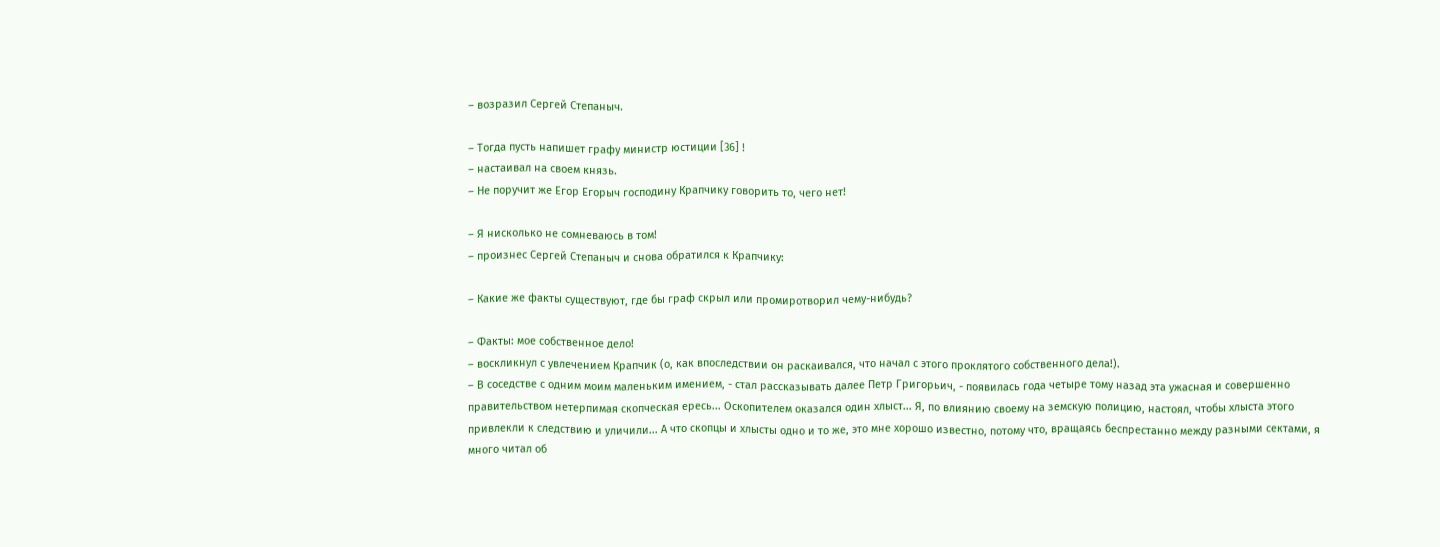– возразил Сергей Степаныч.

– Тогда пусть напишет графу министр юстиции [36] !
– настаивал на своем князь.
– Не поручит же Егор Егорыч господину Крапчику говорить то, чего нет!

– Я нисколько не сомневаюсь в том!
– произнес Сергей Степаныч и снова обратился к Крапчику:

– Какие же факты существуют, где бы граф скрыл или промиротворил чему-нибудь?

– Факты: мое собственное дело!
– воскликнул с увлечением Крапчик (о, как впоследствии он раскаивался, что начал с этого проклятого собственного дела!).
– В соседстве с одним моим маленьким имением, - стал рассказывать далее Петр Григорьич, - появилась года четыре тому назад эта ужасная и совершенно правительством нетерпимая скопческая ересь... Оскопителем оказался один хлыст... Я, по влиянию своему на земскую полицию, настоял, чтобы хлыста этого привлекли к следствию и уличили... А что скопцы и хлысты одно и то же, это мне хорошо известно, потому что, вращаясь беспрестанно между разными сектами, я много читал об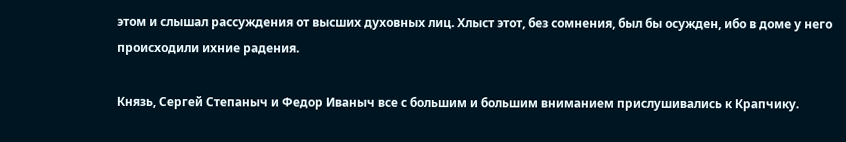этом и слышал рассуждения от высших духовных лиц. Хлыст этот, без сомнения, был бы осужден, ибо в доме у него происходили ихние радения.

Князь, Сергей Степаныч и Федор Иваныч все с большим и большим вниманием прислушивались к Крапчику.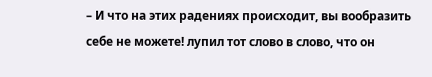– И что на этих радениях происходит, вы вообразить себе не можете! лупил тот слово в слово, что он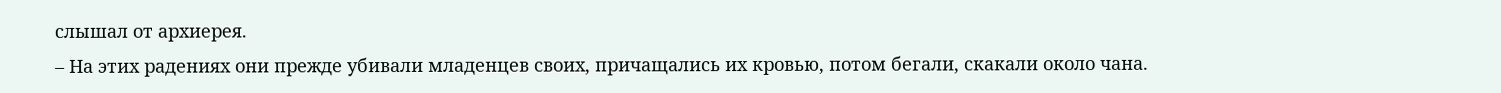слышал от архиерея.
– На этих радениях они прежде убивали младенцев своих, причащались их кровью, потом бегали, скакали около чана.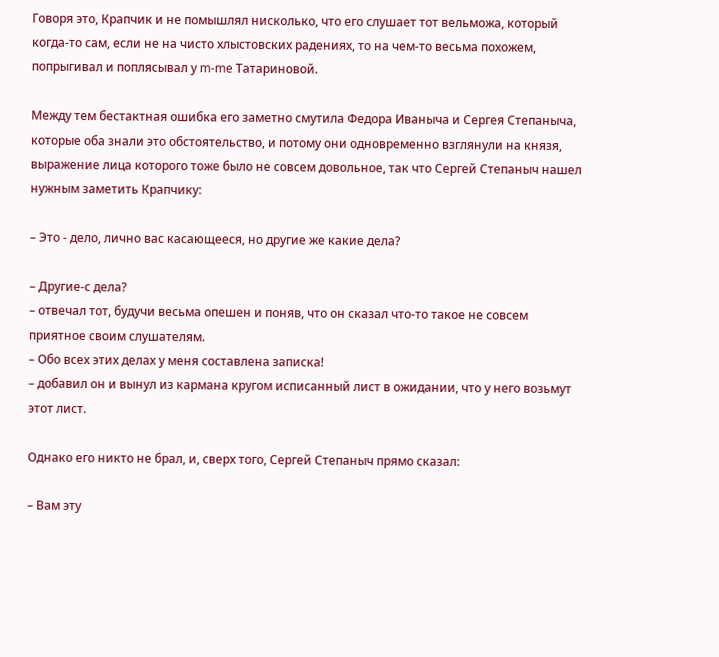Говоря это, Крапчик и не помышлял нисколько, что его слушает тот вельможа, который когда-то сам, если не на чисто хлыстовских радениях, то на чем-то весьма похожем, попрыгивал и поплясывал у m-me Татариновой.

Между тем бестактная ошибка его заметно смутила Федора Иваныча и Сергея Степаныча, которые оба знали это обстоятельство, и потому они одновременно взглянули на князя, выражение лица которого тоже было не совсем довольное, так что Сергей Степаныч нашел нужным заметить Крапчику:

– Это - дело, лично вас касающееся, но другие же какие дела?

– Другие-с дела?
– отвечал тот, будучи весьма опешен и поняв, что он сказал что-то такое не совсем приятное своим слушателям.
– Обо всех этих делах у меня составлена записка!
– добавил он и вынул из кармана кругом исписанный лист в ожидании, что у него возьмут этот лист.

Однако его никто не брал, и, сверх того, Сергей Степаныч прямо сказал:

– Вам эту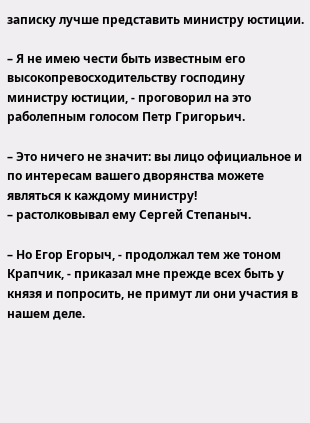записку лучше представить министру юстиции.

– Я не имею чести быть известным его высокопревосходительству господину министру юстиции, - проговорил на это раболепным голосом Петр Григорьич.

– Это ничего не значит: вы лицо официальное и по интересам вашего дворянства можете являться к каждому министру!
– растолковывал ему Сергей Степаныч.

– Но Егор Егорыч, - продолжал тем же тоном Крапчик, - приказал мне прежде всех быть у князя и попросить, не примут ли они участия в нашем деле.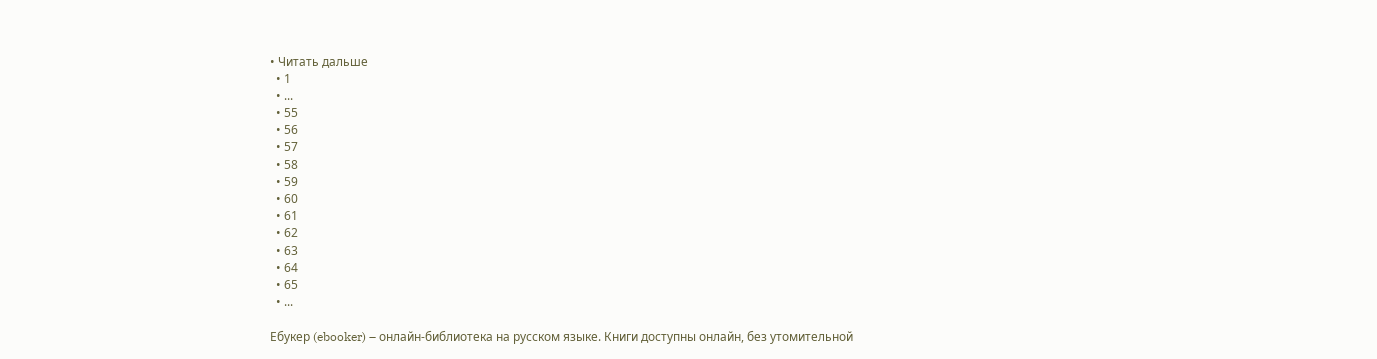• Читать дальше
  • 1
  • ...
  • 55
  • 56
  • 57
  • 58
  • 59
  • 60
  • 61
  • 62
  • 63
  • 64
  • 65
  • ...

Ебукер (ebooker) – онлайн-библиотека на русском языке. Книги доступны онлайн, без утомительной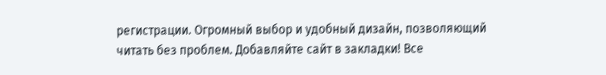регистрации. Огромный выбор и удобный дизайн, позволяющий читать без проблем. Добавляйте сайт в закладки! Все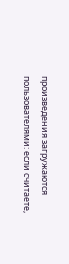произведения загружаются пользователями: если считаете,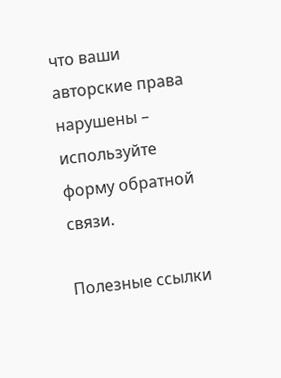что ваши авторские права нарушены – используйте форму обратной связи.

Полезные ссылки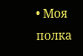• Моя полка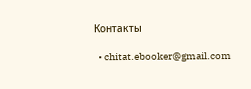Контакты

  • chitat.ebooker@gmail.com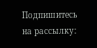Подпишитесь на рассылку: